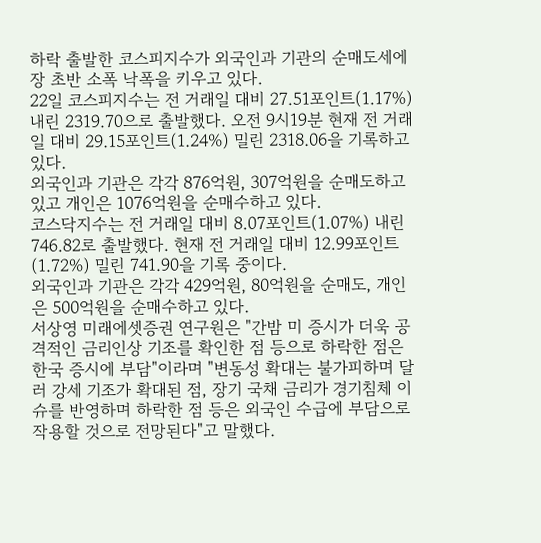하락 출발한 코스피지수가 외국인과 기관의 순매도세에 장 초반 소폭 낙폭을 키우고 있다.
22일 코스피지수는 전 거래일 대비 27.51포인트(1.17%) 내린 2319.70으로 출발했다. 오전 9시19분 현재 전 거래일 대비 29.15포인트(1.24%) 밀린 2318.06을 기록하고 있다.
외국인과 기관은 각각 876억원, 307억원을 순매도하고 있고 개인은 1076억원을 순매수하고 있다.
코스닥지수는 전 거래일 대비 8.07포인트(1.07%) 내린 746.82로 출발했다. 현재 전 거래일 대비 12.99포인트(1.72%) 밀린 741.90을 기록 중이다.
외국인과 기관은 각각 429억원, 80억원을 순매도, 개인은 500억원을 순매수하고 있다.
서상영 미래에셋증권 연구원은 "간밤 미 증시가 더욱 공격적인 금리인상 기조를 확인한 점 등으로 하락한 점은 한국 증시에 부담"이라며 "변동성 확대는 불가피하며 달러 강세 기조가 확대된 점, 장기 국채 금리가 경기침체 이슈를 반영하며 하락한 점 등은 외국인 수급에 부담으로 작용할 것으로 전망된다"고 말했다.